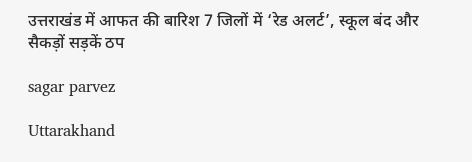उत्तराखंड में आफत की बारिश 7 जिलों में ‘रेड अलर्ट’, स्कूल बंद और सैकड़ों सड़कें ठप

sagar parvez

Uttarakhand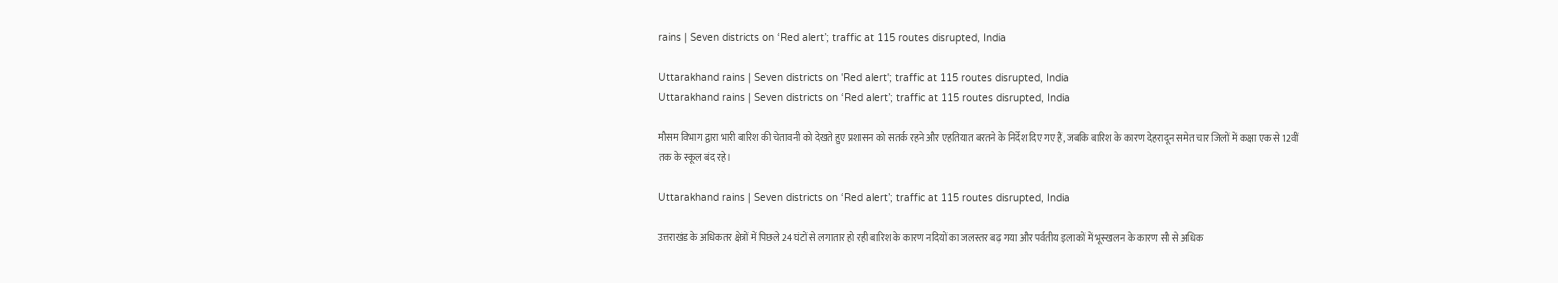rains | Seven districts on ‘Red alert’; traffic at 115 routes disrupted, India

Uttarakhand rains | Seven districts on 'Red alert'; traffic at 115 routes disrupted, India
Uttarakhand rains | Seven districts on ‘Red alert’; traffic at 115 routes disrupted, India

मौसम विभाग द्वारा भारी बारिश की चेतावनी को देखते हुए प्रशासन को सतर्क रहने और एहतियात बरतने के निर्देश दिए गए हैं, जबकि बारिश के कारण देहरादून समेत चार जिलों में कक्षा एक से 12वीं तक के स्कूल बंद रहे।

Uttarakhand rains | Seven districts on ‘Red alert’; traffic at 115 routes disrupted, India

उत्तराखंड के अधिकतर क्षेत्रों में पिछले 24 घंटों से लगातार हो रही बारिश के कारण नदियों का जलस्तर बढ़ गया और पर्वतीय इलाकों में भूस्खलन के कारण सौ से अधिक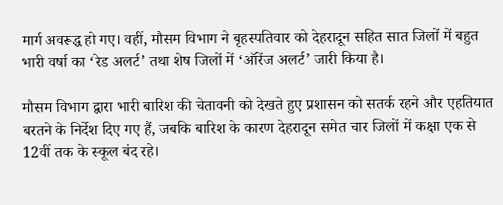मार्ग अवरूद्ध हो गए। वहीं, मौसम विभाग ने बृहस्पतिवार को देहरादून सहित सात जिलों में बहुत भारी वर्षा का ‘रेड अलर्ट’ तथा शेष जिलों में ‘ऑरेंज अलर्ट’ जारी किया है।

मौसम विभाग द्वारा भारी बारिश की चेतावनी को देखते हुए प्रशासन को सतर्क रहने और एहतियात बरतने के निर्देश दिए गए हैं, जबकि बारिश के कारण देहरादून समेत चार जिलों में कक्षा एक से 12वीं तक के स्कूल बंद रहे।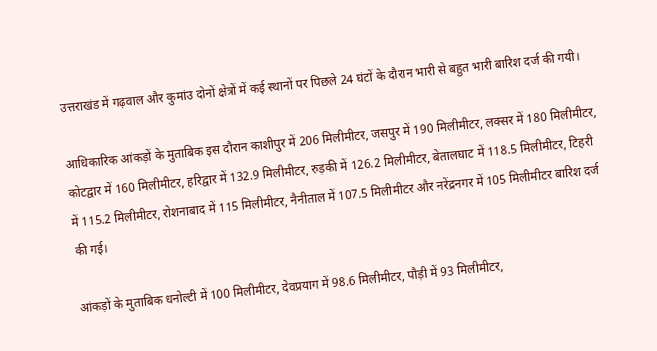उत्तराखंड में गढ़वाल और कुमांउ दोनों क्षेत्रों में कई स्थानों पर पिछले 24 घंटों के दौरान भारी से बहुत भारी बारिश दर्ज की गयी।

आधिकारिक आंकड़ों के मुताबिक इस दौरान काशीपुर में 206 मिलीमीटर, जसपुर में 190 मिलीमीटर, लक्सर में 180 मिलीमीटर, कोटद्वार में 160 मिलीमीटर, हरिद्वार में 132.9 मिलीमीटर, रुड़की में 126.2 मिलीमीटर, बेतालघाट में 118.5 मिलीमीटर, टिहरी में 115.2 मिलीमीटर, रोशनाबाद में 115 मिलीमीटर, नैनीताल में 107.5 मिलीमीटर और नरेंद्रनगर में 105 मिलीमीटर बारिश दर्ज की गई।

आंकड़ों के मुताबिक धनोल्टी में 100 मिलीमीटर, देवप्रयाग में 98.6 मिलीमीटर, पौड़ी में 93 मिलीमीटर,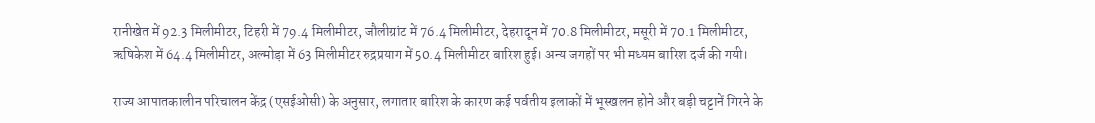रानीखेत में 92.3 मिलीमीटर, टिहरी में 79.4 मिलीमीटर, जौलीग्रांट में 76.4 मिलीमीटर, देहरादून में 70.8 मिलीमीटर, मसूरी में 70.1 मिलीमीटर, ऋषिकेश में 64.4 मिलीमीटर, अल्मोड़ा में 63 मिलीमीटर रुद्रप्रयाग में 50.4 मिलीमीटर बारिश हुई। अन्य जगहों पर भी मध्यम बारिश दर्ज की गयी।

राज्य आपातकालीन परिचालन केंद्र (एसईओसी) के अनुसार, लगातार बारिश के कारण कई पर्वतीय इलाकों में भूस्खलन होने और बड़ी चट्टानें गिरने के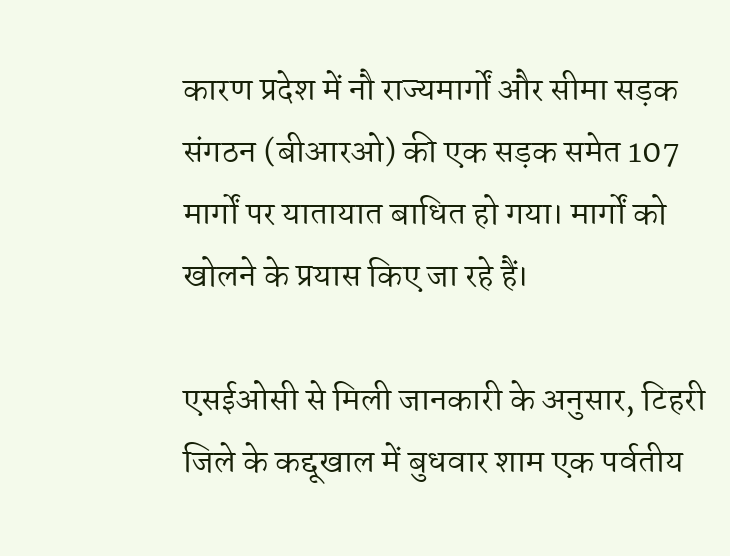कारण प्रदेश में नौ राज्यमार्गों और सीमा सड़क संगठन (बीआरओ) की एक सड़क समेत 107 मार्गों पर यातायात बाधित हो गया। मार्गों को खोलने के प्रयास किए जा रहे हैं।

एसईओसी से मिली जानकारी के अनुसार, टिहरी जिले के कद्दूखाल में बुधवार शाम एक पर्वतीय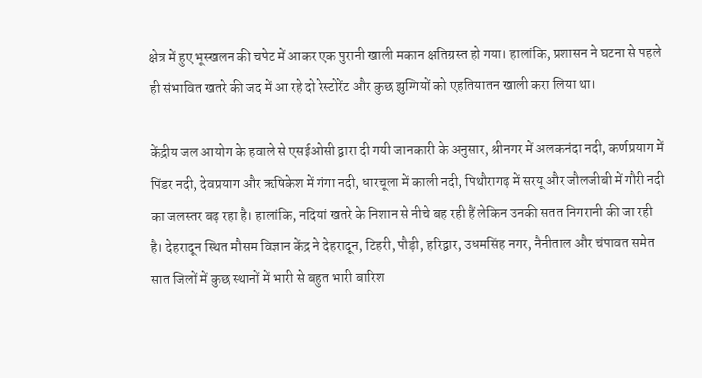क्षेत्र में हुए भूस्खलन की चपेट में आकर एक पुरानी खाली मकान क्षतिग्रस्त हो गया। हालांकि, प्रशासन ने घटना से पहले ही संभावित खतरे की जद में आ रहे दो रेस्टोरेंट और कुछ झुग्गियों को एहतियातन खाली करा लिया था।

केंद्रीय जल आयोग के हवाले से एसईओसी द्वारा दी गयी जानकारी के अनुसार, श्रीनगर में अलकनंदा नदी, कर्णप्रयाग में पिंडर नदी, देवप्रयाग और ऋषिकेश में गंगा नदी, धारचूला में काली नदी, पिथौरागढ़ में सरयू और जौलजीबी में गौरी नदी का जलस्तर बढ़ रहा है। हालांकि, नदियां खतरे के निशान से नीचे बह रही हैं लेकिन उनकी सतत निगरानी की जा रही है। देहरादून स्थित मौसम विज्ञान केंद्र ने देहरादून, टिहरी, पौड़ी, हरिद्वार, उधमसिंह नगर, नैनीताल और चंपावत समेत सात जिलों में कुछ स्थानों में भारी से बहुत भारी बारिश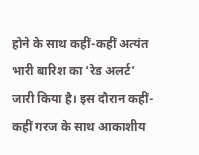होने के साथ कहीं-कहीं अत्यंत भारी बारिश का ‘रेड अलर्ट’ जारी किया है। इस दौरान कहीं-कहीं गरज के साथ आकाशीय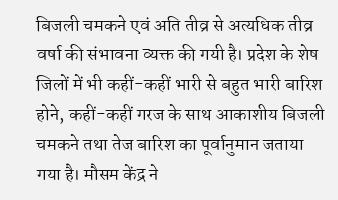बिजली चमकने एवं अति तीव्र से अत्यधिक तीव्र वर्षा की संभावना व्यक्त की गयी है। प्रदेश के शेष जिलों में भी कहीं-कहीं भारी से बहुत भारी बारिश होने, कहीं-कहीं गरज के साथ आकाशीय बिजली चमकने तथा तेज बारिश का पूर्वानुमान जताया गया है। मौसम केंद्र ने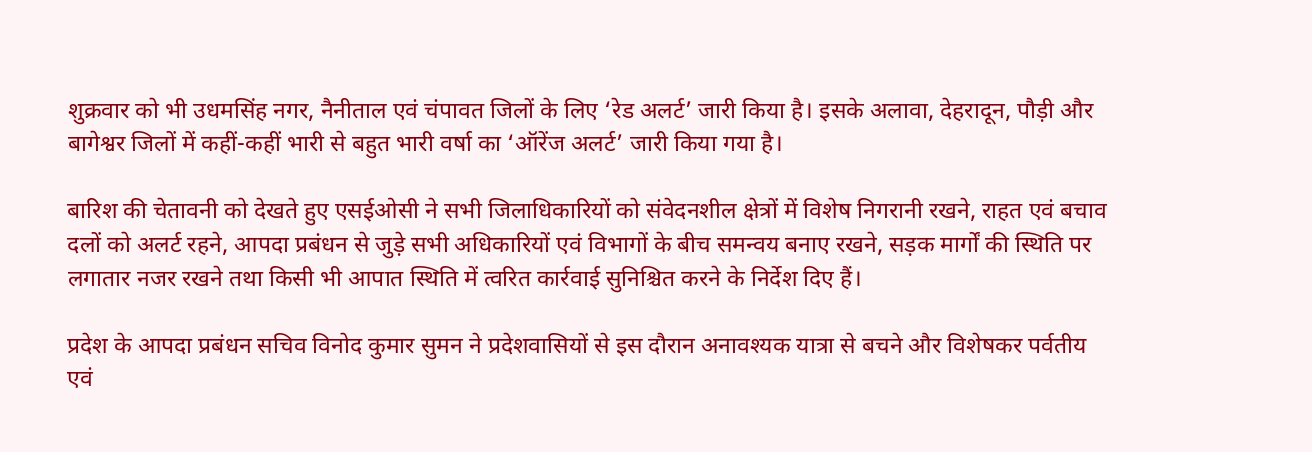शुक्रवार को भी उधमसिंह नगर, नैनीताल एवं चंपावत जिलों के लिए ‘रेड अलर्ट’ जारी किया है। इसके अलावा, देहरादून, पौड़ी और बागेश्वर जिलों में कहीं-कहीं भारी से बहुत भारी वर्षा का ‘ऑरेंज अलर्ट’ जारी किया गया है।

बारिश की चेतावनी को देखते हुए एसईओसी ने सभी जिलाधिकारियों को संवेदनशील क्षेत्रों में विशेष निगरानी रखने, राहत एवं बचाव दलों को अलर्ट रहने, आपदा प्रबंधन से जुड़े सभी अधिकारियों एवं विभागों के बीच समन्वय बनाए रखने, सड़क मार्गों की स्थिति पर लगातार नजर रखने तथा किसी भी आपात स्थिति में त्वरित कार्रवाई सुनिश्चित करने के निर्देश दिए हैं।

प्रदेश के आपदा प्रबंधन सचिव विनोद कुमार सुमन ने प्रदेशवासियों से इस दौरान अनावश्यक यात्रा से बचने और विशेषकर पर्वतीय एवं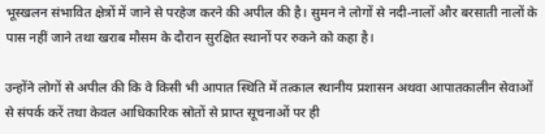भूस्खलन संभावित क्षेत्रों में जाने से परहेज करने की अपील की है। सुमन ने लोगों से नदी-नालों और बरसाती नालों के पास नहीं जाने तथा खराब मौसम के दौरान सुरक्षित स्थानों पर रुकने को कहा है।

उन्होंने लोगों से अपील की कि वे किसी भी आपात स्थिति में तत्काल स्थानीय प्रशासन अथवा आपातकालीन सेवाओं से संपर्क करें तथा केवल आधिकारिक स्रोतों से प्राप्त सूचनाओं पर ही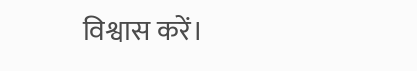विश्वास करें।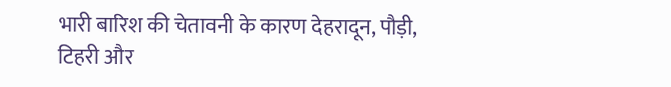भारी बारिश की चेतावनी के कारण देहरादून, पौड़ी, टिहरी और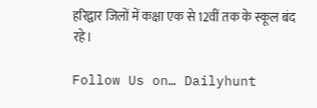हरिद्वार जिलों में कक्षा एक से 12वीं तक के स्कूल बंद रहे।

Follow Us on… Dailyhunt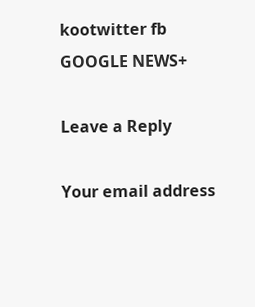kootwitter fb GOOGLE NEWS+

Leave a Reply

Your email address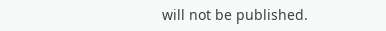will not be published.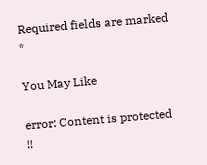Required fields are marked *

You May Like

error: Content is protected !!